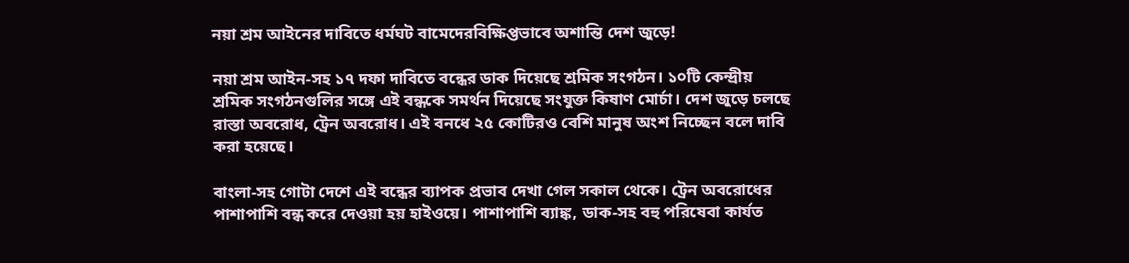নয়া শ্রম আইনের দাবিতে ধর্মঘট বামেদেরবিক্ষিপ্তভাবে অশান্তি দেশ জুড়ে!

নয়া শ্রম আইন-সহ ১৭ দফা দাবিতে বন্ধের ডাক দিয়েছে শ্রমিক সংগঠন। ১০টি কেন্দ্রীয় শ্রমিক সংগঠনগুলির সঙ্গে এই বন্ধকে সমর্থন দিয়েছে সংযুক্ত কিষাণ মোর্চা। দেশ জুড়ে চলছে রাস্তা অবরোধ, ট্রেন অবরোধ। এই বনধে ২৫ কোটিরও বেশি মানুষ অংশ নিচ্ছেন বলে দাবি করা হয়েছে।

বাংলা-সহ গোটা দেশে এই বন্ধের ব্যাপক প্রভাব দেখা গেল সকাল থেকে। ট্রেন অবরোধের পাশাপাশি বন্ধ করে দেওয়া হয় হাইওয়ে। পাশাপাশি ব্যাঙ্ক, ডাক-সহ বহু পরিষেবা কার্যত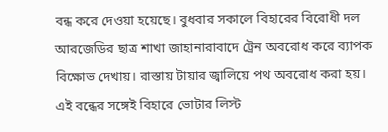বন্ধ করে দেওয়া হয়েছে। বুধবার সকালে বিহারের বিরোধী দল আরজেডির ছাত্র শাখা জাহানারাবাদে ট্রেন অবরোধ করে ব্যাপক বিক্ষোভ দেখায়। রাস্তায় টায়ার জ্বালিয়ে পথ অবরোধ করা হয়। এই বন্ধের সঙ্গেই বিহারে ভোটার লিস্ট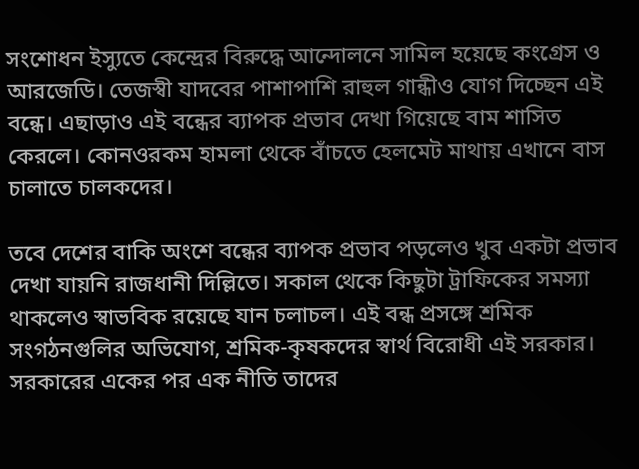সংশোধন ইস্যুতে কেন্দ্রের বিরুদ্ধে আন্দোলনে সামিল হয়েছে কংগ্রেস ও আরজেডি। তেজস্বী যাদবের পাশাপাশি রাহুল গান্ধীও যোগ দিচ্ছেন এই বন্ধে। এছাড়াও এই বন্ধের ব্যাপক প্রভাব দেখা গিয়েছে বাম শাসিত কেরলে। কোনওরকম হামলা থেকে বাঁচতে হেলমেট মাথায় এখানে বাস চালাতে চালকদের।

তবে দেশের বাকি অংশে বন্ধের ব্যাপক প্রভাব পড়লেও খুব একটা প্রভাব দেখা যায়নি রাজধানী দিল্লিতে। সকাল থেকে কিছুটা ট্রাফিকের সমস্যা থাকলেও স্বাভবিক রয়েছে যান চলাচল। এই বন্ধ প্রসঙ্গে শ্রমিক সংগঠনগুলির অভিযোগ, শ্রমিক-কৃষকদের স্বার্থ বিরোধী এই সরকার। সরকারের একের পর এক নীতি তাদের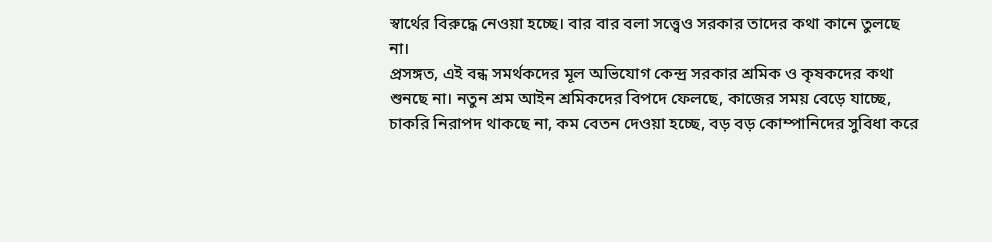স্বার্থের বিরুদ্ধে নেওয়া হচ্ছে। বার বার বলা সত্ত্বেও সরকার তাদের কথা কানে তুলছে না।
প্রসঙ্গত, এই বন্ধ সমর্থকদের মূল অভিযোগ কেন্দ্র সরকার শ্রমিক ও কৃষকদের কথা শুনছে না। নতুন শ্রম আইন শ্রমিকদের বিপদে ফেলছে, কাজের সময় বেড়ে যাচ্ছে, চাকরি নিরাপদ থাকছে না, কম বেতন দেওয়া হচ্ছে, বড় বড় কোম্পানিদের সুবিধা করে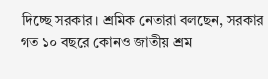দিচ্ছে সরকার। শ্রমিক নেতারা বলছেন, সরকার গত ১০ বছরে কোনও জাতীয় শ্রম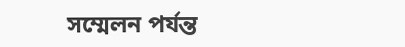সম্মেলন পর্যন্ত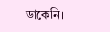ডাকেনি।